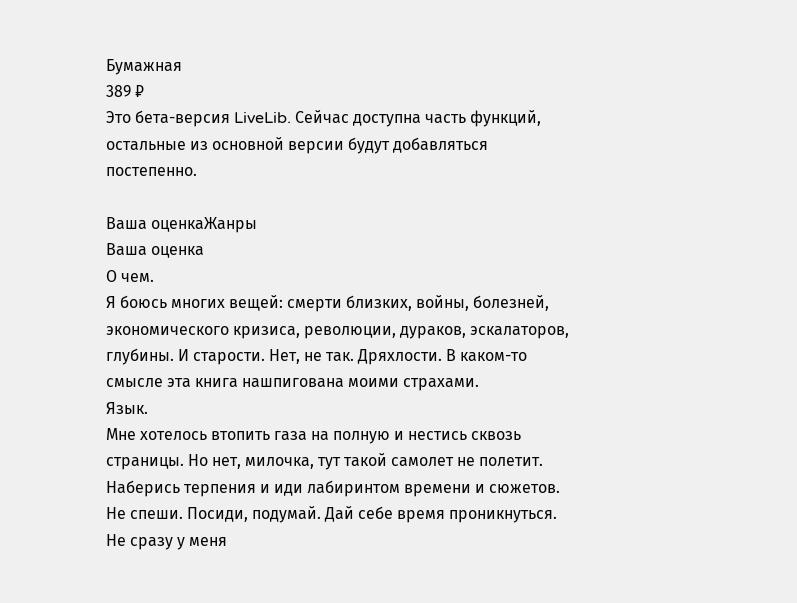Бумажная
389 ₽
Это бета-версия LiveLib. Сейчас доступна часть функций, остальные из основной версии будут добавляться постепенно.

Ваша оценкаЖанры
Ваша оценка
О чем.
Я боюсь многих вещей: смерти близких, войны, болезней, экономического кризиса, революции, дураков, эскалаторов, глубины. И старости. Нет, не так. Дряхлости. В каком-то смысле эта книга нашпигована моими страхами.
Язык.
Мне хотелось втопить газа на полную и нестись сквозь страницы. Но нет, милочка, тут такой самолет не полетит. Наберись терпения и иди лабиринтом времени и сюжетов. Не спеши. Посиди, подумай. Дай себе время проникнуться. Не сразу у меня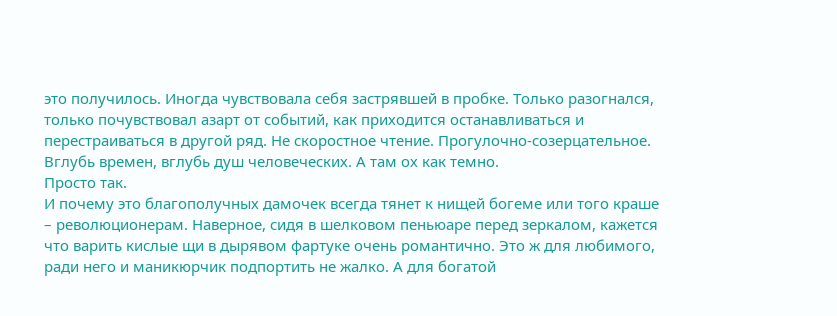это получилось. Иногда чувствовала себя застрявшей в пробке. Только разогнался, только почувствовал азарт от событий, как приходится останавливаться и перестраиваться в другой ряд. Не скоростное чтение. Прогулочно-созерцательное. Вглубь времен, вглубь душ человеческих. А там ох как темно.
Просто так.
И почему это благополучных дамочек всегда тянет к нищей богеме или того краше – революционерам. Наверное, сидя в шелковом пеньюаре перед зеркалом, кажется что варить кислые щи в дырявом фартуке очень романтично. Это ж для любимого, ради него и маникюрчик подпортить не жалко. А для богатой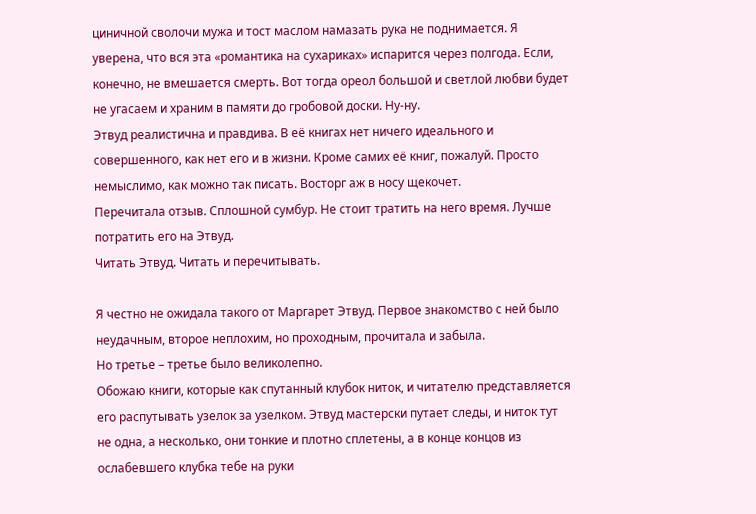циничной сволочи мужа и тост маслом намазать рука не поднимается. Я уверена, что вся эта «романтика на сухариках» испарится через полгода. Если, конечно, не вмешается смерть. Вот тогда ореол большой и светлой любви будет не угасаем и храним в памяти до гробовой доски. Ну-ну.
Этвуд реалистична и правдива. В её книгах нет ничего идеального и совершенного, как нет его и в жизни. Кроме самих её книг, пожалуй. Просто немыслимо, как можно так писать. Восторг аж в носу щекочет.
Перечитала отзыв. Сплошной сумбур. Не стоит тратить на него время. Лучше потратить его на Этвуд.
Читать Этвуд. Читать и перечитывать.

Я честно не ожидала такого от Маргарет Этвуд. Первое знакомство с ней было неудачным, второе неплохим, но проходным, прочитала и забыла.
Но третье – третье было великолепно.
Обожаю книги, которые как спутанный клубок ниток, и читателю представляется его распутывать узелок за узелком. Этвуд мастерски путает следы, и ниток тут не одна, а несколько, они тонкие и плотно сплетены, а в конце концов из ослабевшего клубка тебе на руки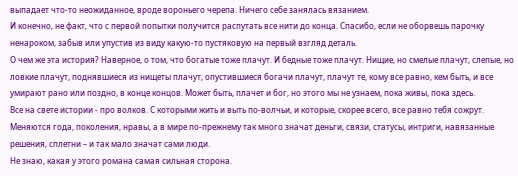выпадает что-то неожиданное, вроде вороньего черепа. Ничего себе занялась вязанием.
И конечно, не факт, что с первой попытки получится распутать все нити до конца. Спасибо, если не оборвешь парочку ненароком, забыв или упустив из виду какую-то пустяковую на первый взгляд деталь.
О чем же эта история? Наверное, о том, что богатые тоже плачут. И бедные тоже плачут. Нищие, но смелые плачут, слепые, но ловкие плачут, поднявшиеся из нищеты плачут, опустившиеся богачи плачут, плачут те, кому все равно, кем быть, и все умирают рано или поздно, в конце концов. Может быть, плачет и бог, но этого мы не узнаем, пока живы, пока здесь.
Все на свете истории - про волков. С которыми жить и выть по-волчьи, и которые, скорее всего, все равно тебя сожрут. Меняются года, поколения, нравы, а в мире по-прежнему так много значат деньги, связи, статусы, интриги, навязанные решения, сплетни – и так мало значат сами люди.
Не знаю, какая у этого романа самая сильная сторона.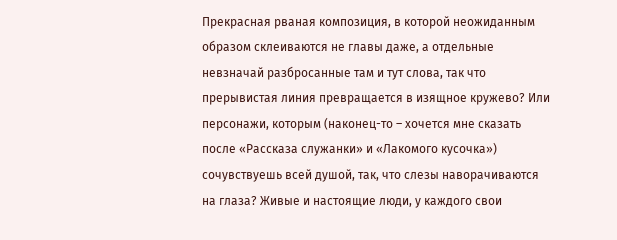Прекрасная рваная композиция, в которой неожиданным образом склеиваются не главы даже, а отдельные невзначай разбросанные там и тут слова, так что прерывистая линия превращается в изящное кружево? Или персонажи, которым (наконец-то – хочется мне сказать после «Рассказа служанки» и «Лакомого кусочка») сочувствуешь всей душой, так, что слезы наворачиваются на глаза? Живые и настоящие люди, у каждого свои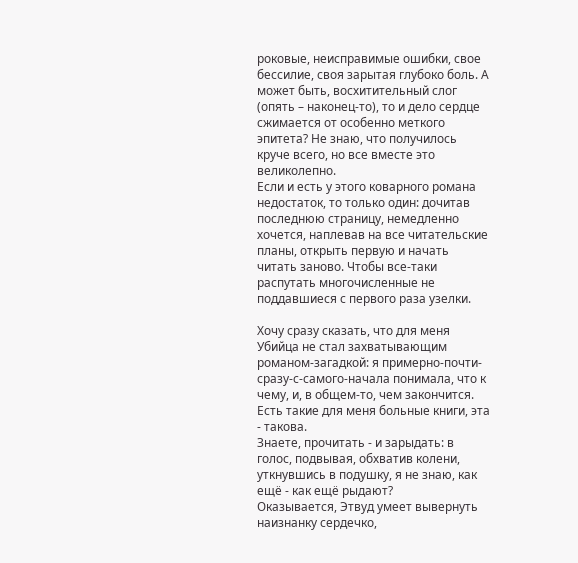роковые, неисправимые ошибки, свое бессилие, своя зарытая глубоко боль. А может быть, восхитительный слог (опять – наконец-то), то и дело сердце сжимается от особенно меткого эпитета? Не знаю, что получилось круче всего, но все вместе это великолепно.
Если и есть у этого коварного романа недостаток, то только один: дочитав последнюю страницу, немедленно хочется, наплевав на все читательские планы, открыть первую и начать читать заново. Чтобы все-таки распутать многочисленные не поддавшиеся с первого раза узелки.

Хочу сразу сказать, что для меня Убийца не стал захватывающим романом-загадкой: я примерно-почти-сразу-с-самого-начала понимала, что к чему, и, в общем-то, чем закончится.
Есть такие для меня больные книги, эта - такова.
Знаете, прочитать - и зарыдать: в голос, подвывая, обхватив колени, уткнувшись в подушку, я не знаю, как ещё - как ещё рыдают?
Оказывается, Этвуд умеет вывернуть наизнанку сердечко,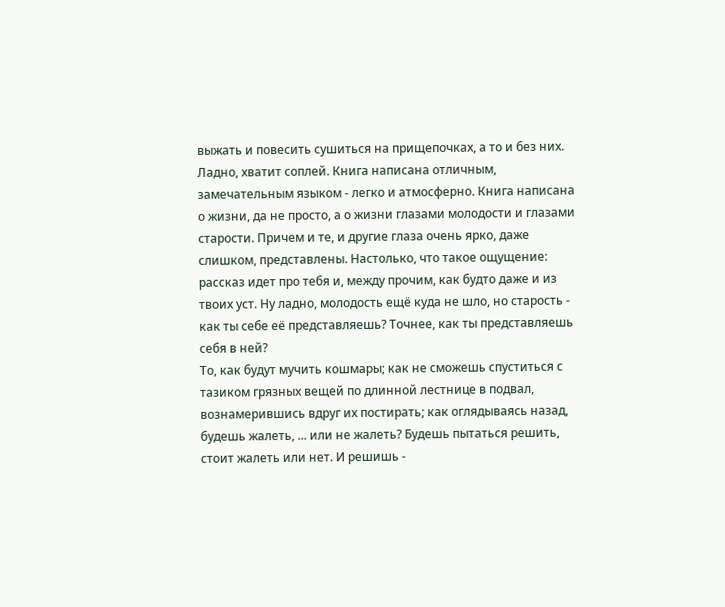выжать и повесить сушиться на прищепочках, а то и без них.
Ладно, хватит соплей. Книга написана отличным, замечательным языком - легко и атмосферно. Книга написана о жизни, да не просто, а о жизни глазами молодости и глазами старости. Причем и те, и другие глаза очень ярко, даже слишком, представлены. Настолько, что такое ощущение: рассказ идет про тебя и, между прочим, как будто даже и из твоих уст. Ну ладно, молодость ещё куда не шло, но старость - как ты себе её представляешь? Точнее, как ты представляешь себя в ней?
То, как будут мучить кошмары; как не сможешь спуститься с тазиком грязных вещей по длинной лестнице в подвал, вознамерившись вдруг их постирать; как оглядываясь назад, будешь жалеть, ... или не жалеть? Будешь пытаться решить, стоит жалеть или нет. И решишь -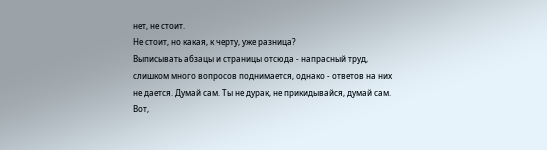нет, не стоит.
Не стоит, но какая, к черту, уже разница?
Выписывать абзацы и страницы отсюда - напрасный труд, слишком много вопросов поднимается, однако - ответов на них не дается. Думай сам. Ты не дурак, не прикидывайся, думай сам.
Вот,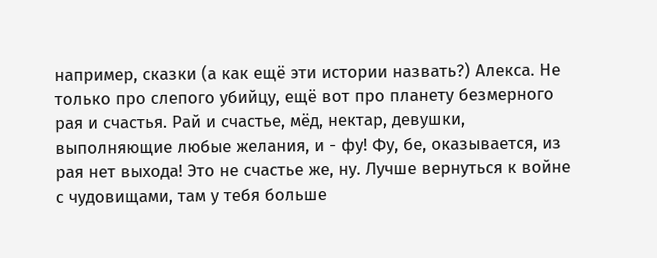например, сказки (а как ещё эти истории назвать?) Алекса. Не только про слепого убийцу, ещё вот про планету безмерного рая и счастья. Рай и счастье, мёд, нектар, девушки, выполняющие любые желания, и - фу! Фу, бе, оказывается, из рая нет выхода! Это не счастье же, ну. Лучше вернуться к войне с чудовищами, там у тебя больше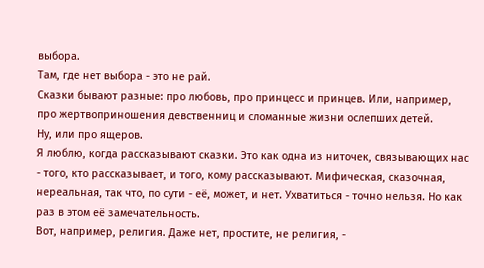выбора.
Там, где нет выбора - это не рай.
Сказки бывают разные: про любовь, про принцесс и принцев. Или, например, про жертвоприношения девственниц и сломанные жизни ослепших детей.
Ну, или про ящеров.
Я люблю, когда рассказывают сказки. Это как одна из ниточек, связывающих нас - того, кто рассказывает, и того, кому рассказывают. Мифическая, сказочная, нереальная, так что, по сути - её, может, и нет. Ухватиться - точно нельзя. Но как раз в этом её замечательность.
Вот, например, религия. Даже нет, простите, не религия, -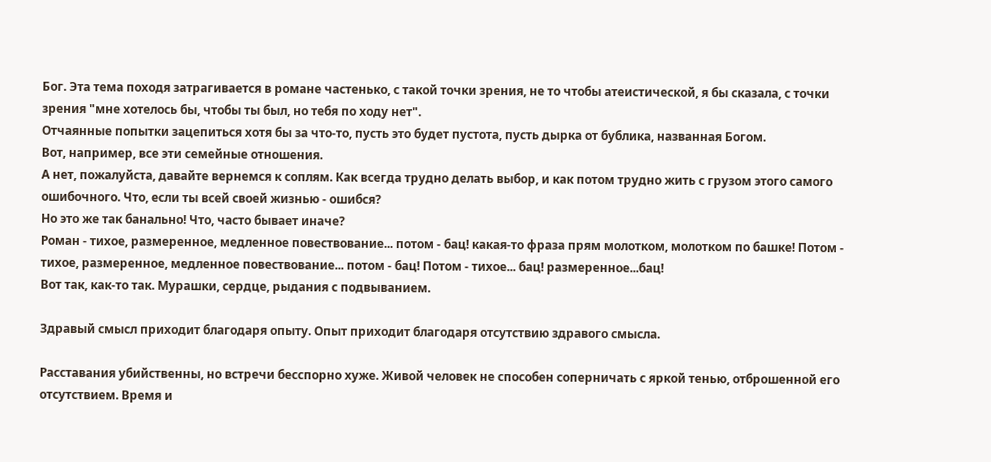Бог. Эта тема походя затрагивается в романе частенько, с такой точки зрения, не то чтобы атеистической, я бы сказала, с точки зрения "мне хотелось бы, чтобы ты был, но тебя по ходу нет".
Отчаянные попытки зацепиться хотя бы за что-то, пусть это будет пустота, пусть дырка от бублика, названная Богом.
Вот, например, все эти семейные отношения.
А нет, пожалуйста, давайте вернемся к соплям. Как всегда трудно делать выбор, и как потом трудно жить с грузом этого самого ошибочного. Что, если ты всей своей жизнью - ошибся?
Но это же так банально! Что, часто бывает иначе?
Роман - тихое, размеренное, медленное повествование... потом - бац! какая-то фраза прям молотком, молотком по башке! Потом - тихое, размеренное, медленное повествование... потом - бац! Потом - тихое... бац! размеренное...бац!
Вот так, как-то так. Мурашки, сердце, рыдания с подвыванием.

Здравый смысл приходит благодаря опыту. Опыт приходит благодаря отсутствию здравого смысла.

Расставания убийственны, но встречи бесспорно хуже. Живой человек не способен соперничать с яркой тенью, отброшенной его отсутствием. Время и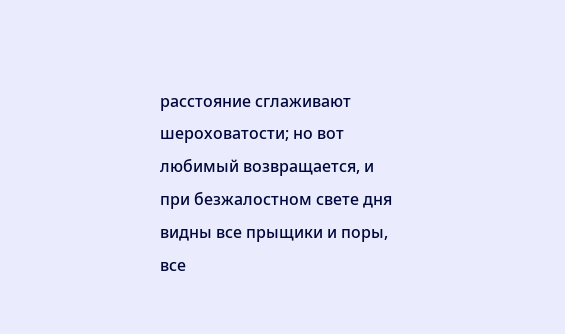расстояние сглаживают шероховатости; но вот любимый возвращается, и при безжалостном свете дня видны все прыщики и поры, все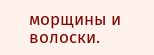морщины и волоски.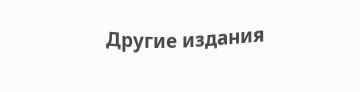Другие издания